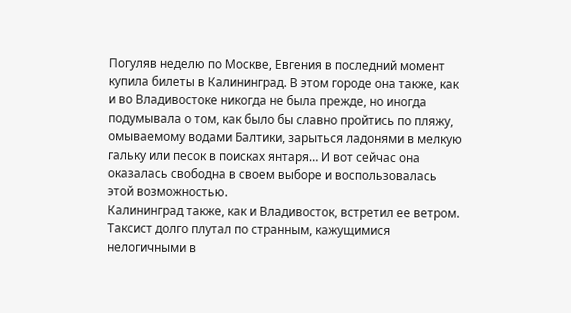Погуляв неделю по Москве, Евгения в последний момент купила билеты в Калининград. В этом городе она также, как и во Владивостоке никогда не была прежде, но иногда подумывала о том, как было бы славно пройтись по пляжу, омываемому водами Балтики, зарыться ладонями в мелкую гальку или песок в поисках янтаря… И вот сейчас она оказалась свободна в своем выборе и воспользовалась этой возможностью.
Калининград также, как и Владивосток, встретил ее ветром. Таксист долго плутал по странным, кажущимися нелогичными в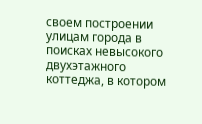своем построении улицам города в поисках невысокого двухэтажного коттеджа, в котором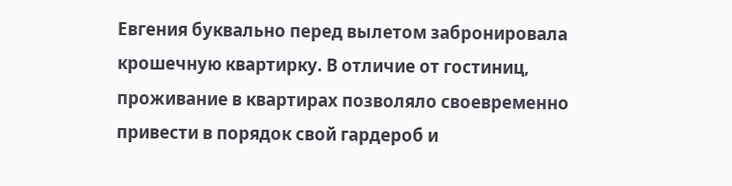Евгения буквально перед вылетом забронировала крошечную квартирку. В отличие от гостиниц, проживание в квартирах позволяло своевременно привести в порядок свой гардероб и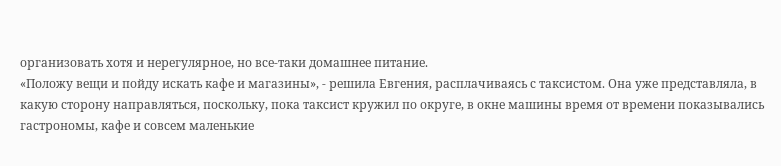организовать хотя и нерегулярное, но все-таки домашнее питание.
«Положу вещи и пойду искать кафе и магазины», - решила Евгения, расплачиваясь с таксистом. Она уже представляла, в какую сторону направляться, поскольку, пока таксист кружил по округе, в окне машины время от времени показывались гастрономы, кафе и совсем маленькие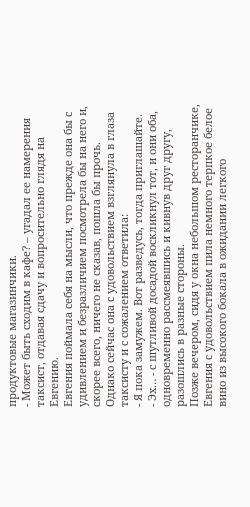продуктовые магазинчики.
- Может быть сходим в кафе? – угадал ее намерения таксист, отдавая сдачу и вопросительно глядя на Евгению.
Евгения поймала себя на мысли, что прежде она бы с удивлением и безразличием посмотрела бы на него и, скорее всего, ничего не сказав, пошла бы прочь.
Однако сейчас она с удовольствием взглянула в глаза таксисту и с сожалением ответила:
- Я пока замужем. Вот разведусь, тогда приглашайте.
- Эх… - с шутливой досадой воскликнул тот, и они оба, одновременно рассмеявшись и кивнув друг другу, разошлись в разные стороны.
Позже вечером, сидя у окна небольшом ресторанчике, Евгения с удовольствием пила немного терпкое белое вино из высокого бокала в ожидании легкого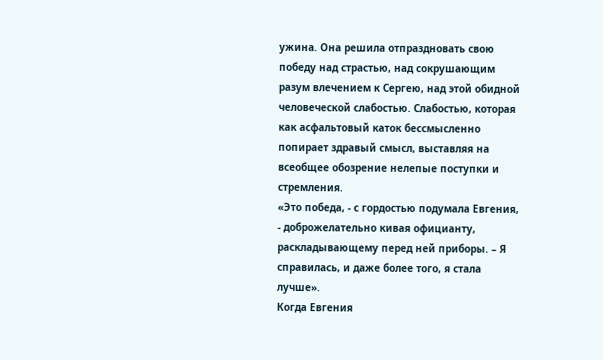ужина. Она решила отпраздновать свою победу над страстью, над сокрушающим разум влечением к Сергею, над этой обидной человеческой слабостью. Слабостью, которая как асфальтовый каток бессмысленно попирает здравый смысл, выставляя на всеобщее обозрение нелепые поступки и стремления.
«Это победа, - с гордостью подумала Евгения, - доброжелательно кивая официанту, раскладывающему перед ней приборы. – Я справилась, и даже более того, я стала лучше».
Когда Евгения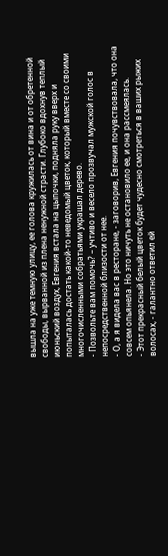вышла на уже темную улицу, ее голова кружилась от вина и от обретенной свободы, вырванной из плена ненужной страсти. Глубоко вдохнув теплый июньский воздух, Евгения встала на цыпочки, подняла руку вверх и попыталась достать какой-то неведомый цветок, который вместе со своими многочисленными собратьями украшал дерево.
- Позвольте вам помочь? – учтиво и весело прозвучал мужской голос в непосредственной близости от нее.
- О, а я видела вас в ресторане, - заговорив, Евгения почувствовала, что она совсем опьянела. Но это ничуть не остановило ее, и она рассмеялась.
- Этот прекрасный белый цветок будет чудесно смотреться в ваших рыжих волосах, - галантно ответил ей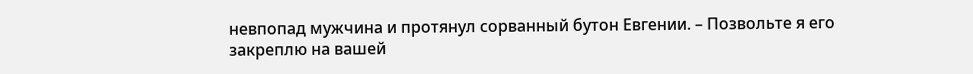невпопад мужчина и протянул сорванный бутон Евгении. – Позвольте я его закреплю на вашей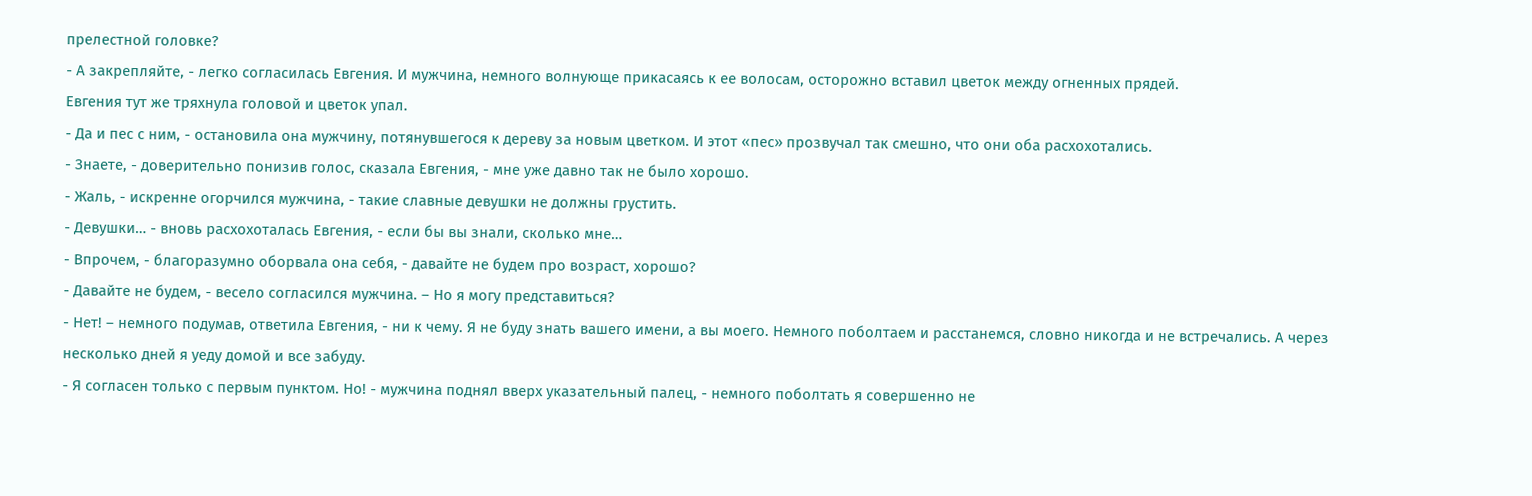прелестной головке?
- А закрепляйте, - легко согласилась Евгения. И мужчина, немного волнующе прикасаясь к ее волосам, осторожно вставил цветок между огненных прядей.
Евгения тут же тряхнула головой и цветок упал.
- Да и пес с ним, - остановила она мужчину, потянувшегося к дереву за новым цветком. И этот «пес» прозвучал так смешно, что они оба расхохотались.
- Знаете, - доверительно понизив голос, сказала Евгения, - мне уже давно так не было хорошо.
- Жаль, - искренне огорчился мужчина, - такие славные девушки не должны грустить.
- Девушки… - вновь расхохоталась Евгения, - если бы вы знали, сколько мне…
- Впрочем, - благоразумно оборвала она себя, - давайте не будем про возраст, хорошо?
- Давайте не будем, - весело согласился мужчина. – Но я могу представиться?
- Нет! – немного подумав, ответила Евгения, - ни к чему. Я не буду знать вашего имени, а вы моего. Немного поболтаем и расстанемся, словно никогда и не встречались. А через несколько дней я уеду домой и все забуду.
- Я согласен только с первым пунктом. Но! - мужчина поднял вверх указательный палец, - немного поболтать я совершенно не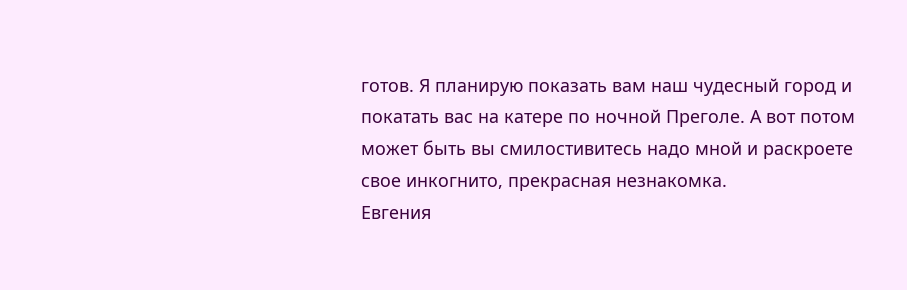готов. Я планирую показать вам наш чудесный город и покатать вас на катере по ночной Преголе. А вот потом может быть вы смилостивитесь надо мной и раскроете свое инкогнито, прекрасная незнакомка.
Евгения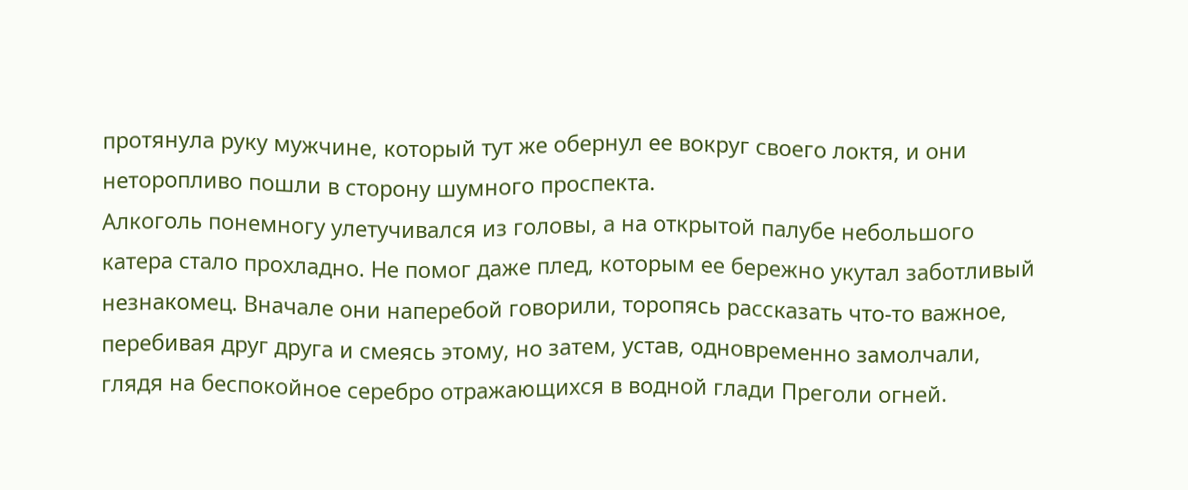протянула руку мужчине, который тут же обернул ее вокруг своего локтя, и они неторопливо пошли в сторону шумного проспекта.
Алкоголь понемногу улетучивался из головы, а на открытой палубе небольшого катера стало прохладно. Не помог даже плед, которым ее бережно укутал заботливый незнакомец. Вначале они наперебой говорили, торопясь рассказать что-то важное, перебивая друг друга и смеясь этому, но затем, устав, одновременно замолчали, глядя на беспокойное серебро отражающихся в водной глади Преголи огней.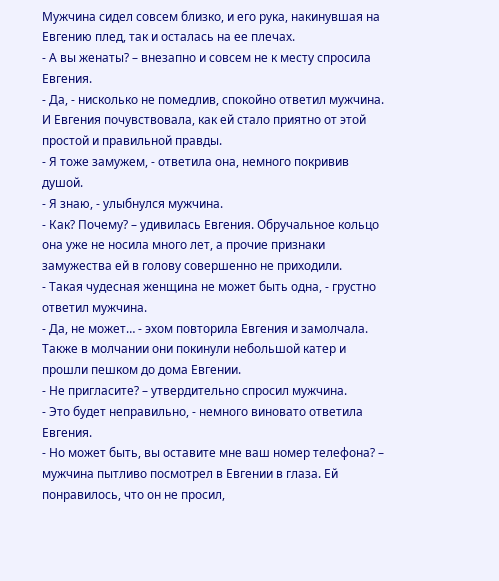Мужчина сидел совсем близко, и его рука, накинувшая на Евгению плед, так и осталась на ее плечах.
- А вы женаты? – внезапно и совсем не к месту спросила Евгения.
- Да, - нисколько не помедлив, спокойно ответил мужчина. И Евгения почувствовала, как ей стало приятно от этой простой и правильной правды.
- Я тоже замужем, - ответила она, немного покривив душой.
- Я знаю, - улыбнулся мужчина.
- Как? Почему? – удивилась Евгения. Обручальное кольцо она уже не носила много лет, а прочие признаки замужества ей в голову совершенно не приходили.
- Такая чудесная женщина не может быть одна, - грустно ответил мужчина.
- Да, не может… - эхом повторила Евгения и замолчала.
Также в молчании они покинули небольшой катер и прошли пешком до дома Евгении.
- Не пригласите? – утвердительно спросил мужчина.
- Это будет неправильно, - немного виновато ответила Евгения.
- Но может быть, вы оставите мне ваш номер телефона? – мужчина пытливо посмотрел в Евгении в глаза. Ей понравилось, что он не просил,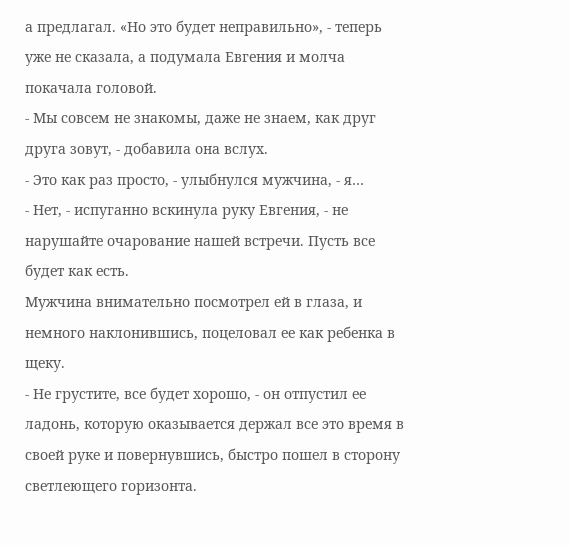а предлагал. «Но это будет неправильно», - теперь уже не сказала, а подумала Евгения и молча покачала головой.
- Мы совсем не знакомы, даже не знаем, как друг друга зовут, - добавила она вслух.
- Это как раз просто, - улыбнулся мужчина, - я…
- Нет, - испуганно вскинула руку Евгения, - не нарушайте очарование нашей встречи. Пусть все будет как есть.
Мужчина внимательно посмотрел ей в глаза, и немного наклонившись, поцеловал ее как ребенка в щеку.
- Не грустите, все будет хорошо, - он отпустил ее ладонь, которую оказывается держал все это время в своей руке и повернувшись, быстро пошел в сторону светлеющего горизонта.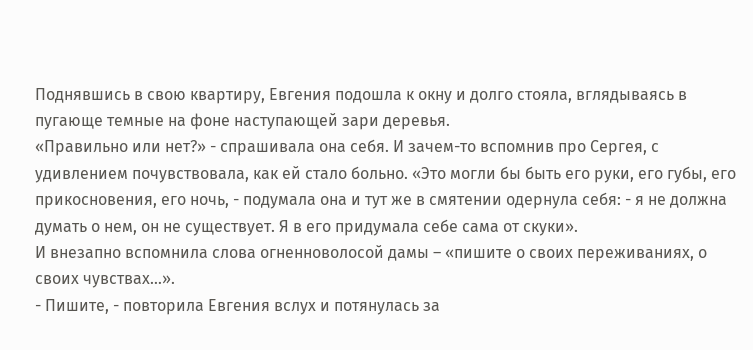Поднявшись в свою квартиру, Евгения подошла к окну и долго стояла, вглядываясь в пугающе темные на фоне наступающей зари деревья.
«Правильно или нет?» - спрашивала она себя. И зачем-то вспомнив про Сергея, с удивлением почувствовала, как ей стало больно. «Это могли бы быть его руки, его губы, его прикосновения, его ночь, - подумала она и тут же в смятении одернула себя: - я не должна думать о нем, он не существует. Я в его придумала себе сама от скуки».
И внезапно вспомнила слова огненноволосой дамы – «пишите о своих переживаниях, о своих чувствах…».
- Пишите, - повторила Евгения вслух и потянулась за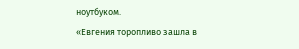ноутбуком.
«Евгения торопливо зашла в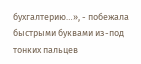бухгалтерию…», - побежала быстрыми буквами из-под тонких пальцев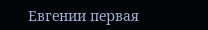Евгении первая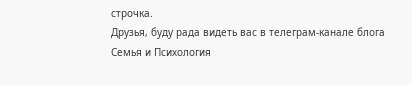строчка.
Друзья, буду рада видеть вас в телеграм-канале блога Семья и Психология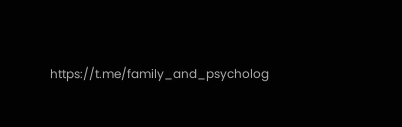https://t.me/family_and_psycholog